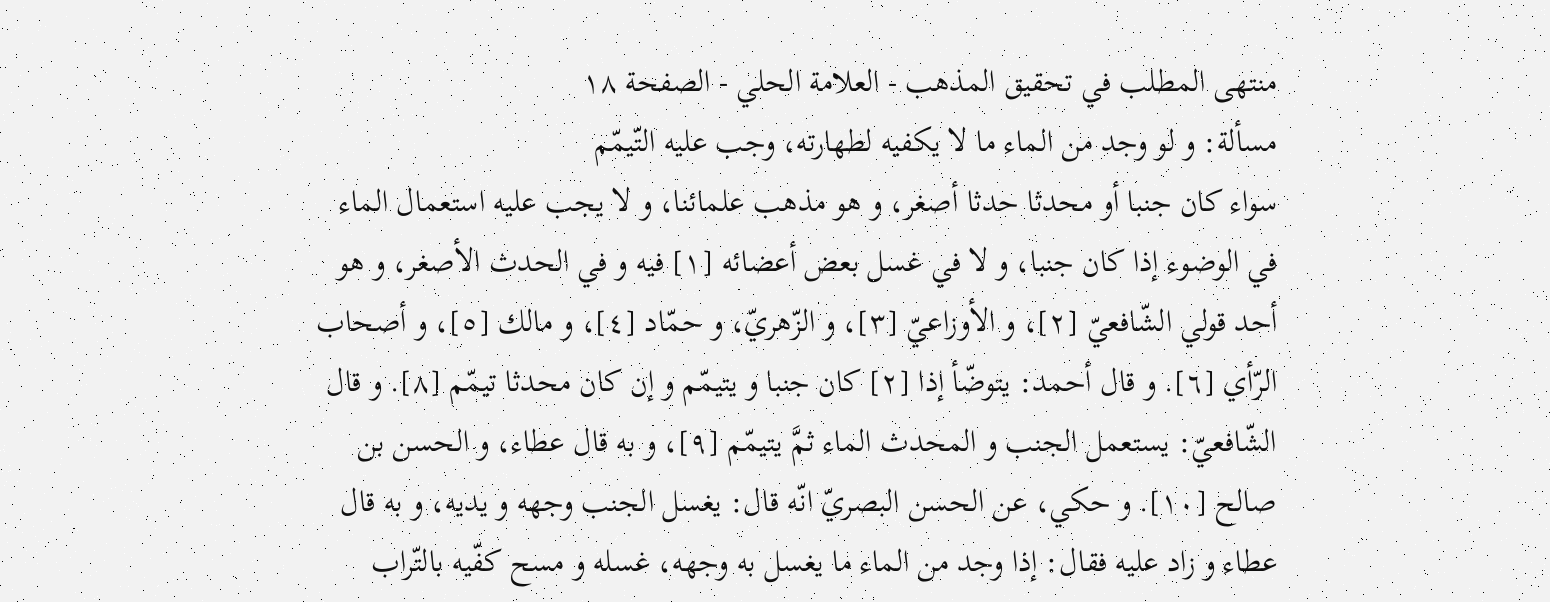منتهى المطلب في تحقيق المذهب - العلامة الحلي - الصفحة ١٨
مسألة: و لو وجد من الماء ما لا يكفيه لطهارته، وجب عليه التّيمّم
سواء كان جنبا أو محدثا حدثا أصغر، و هو مذهب علمائنا، و لا يجب عليه استعمال الماء في الوضوء إذا كان جنبا، و لا في غسل بعض أعضائه [١] فيه و في الحدث الأصغر، و هو أحد قولي الشّافعيّ [٢]، و الأوزاعيّ [٣]، و الزّهريّ، و حمّاد [٤]، و مالك [٥]، و أصحاب الرّأي [٦]. و قال أحمد: يتوضّأ إذا [٢] كان جنبا و يتيمّم و إن كان محدثا تيمّم [٨]. و قال الشّافعيّ: يستعمل الجنب و المحدث الماء ثمَّ يتيمّم [٩]، و به قال عطاء، و الحسن بن صالح [١٠]. و حكي، عن الحسن البصريّ انّه قال: يغسل الجنب وجهه و يديه، و به قال عطاء و زاد عليه فقال: إذا وجد من الماء ما يغسل به وجهه، غسله و مسح كفّيه بالتّراب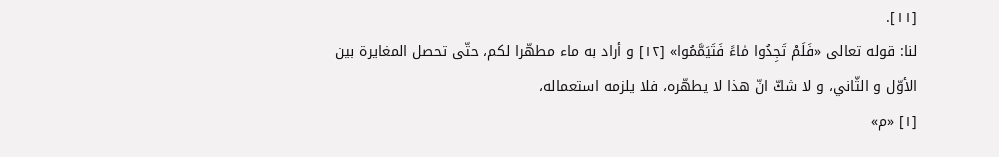[١١].
لنا: قوله تعالى «فَلَمْ تَجِدُوا مٰاءً فَتَيَمَّمُوا» [١٢] و أراد به ماء مطهّرا لكم، حتّى تحصل المغايرة بين الأوّل و الثّاني، و لا شكّ انّ هذا لا يطهّره، فلا يلزمه استعماله،
[١] «م»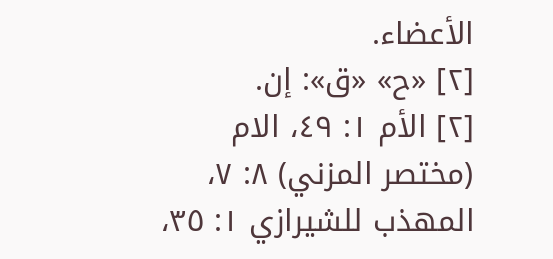الأعضاء.
[٢] «ح» «ق»: إن.
[٢] الأم ١: ٤٩، الام (مختصر المزني) ٨: ٧، المهذب للشيرازي ١: ٣٥،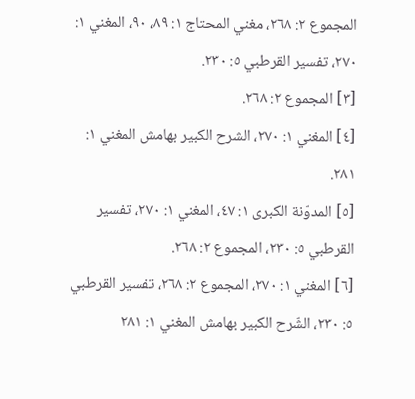المجموع ٢: ٢٦٨، مغني المحتاج ١: ٨٩، ٩٠، المغني ١: ٢٧٠، تفسير القرطبي ٥: ٢٣٠.
[٣] المجموع ٢: ٢٦٨.
[٤] المغني ١: ٢٧٠، الشرح الكبير بهامش المغني ١: ٢٨١.
[٥] المدوّنة الكبرى ١: ٤٧، المغني ١: ٢٧٠، تفسير القرطبي ٥: ٢٣٠، المجموع ٢: ٢٦٨.
[٦] المغني ١: ٢٧٠، المجموع ٢: ٢٦٨، تفسير القرطبي ٥: ٢٣٠، الشّرح الكبير بهامش المغني ١: ٢٨١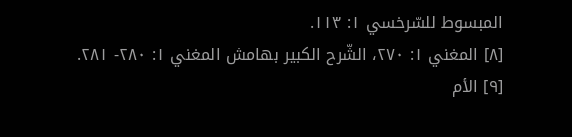المبسوط للسّرخسي ١: ١١٣.
[٨] المغني ١: ٢٧٠، الشّرح الكبير بهامش المغني ١: ٢٨٠- ٢٨١.
[٩] الأم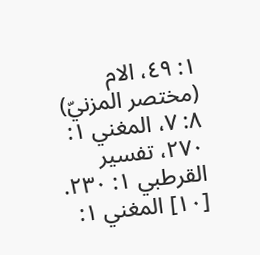١: ٤٩، الام (مختصر المزنيّ) ٨: ٧، المغني ١: ٢٧٠، تفسير القرطبي ١: ٢٣٠.
[١٠] المغني ١: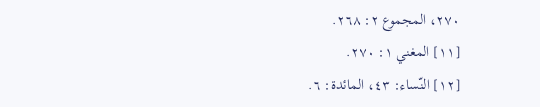٢٧٠، المجموع ٢: ٢٦٨.
[١١] المغني ١: ٢٧٠.
[١٢] النّساء: ٤٣، المائدة: ٦.